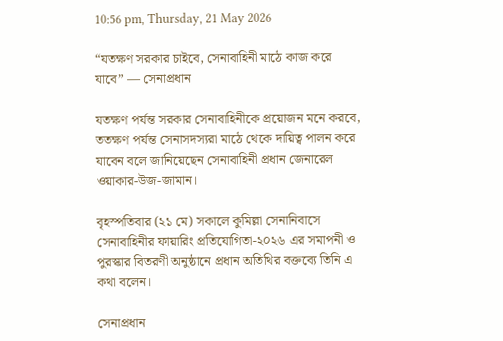10:56 pm, Thursday, 21 May 2026

“যতক্ষণ সরকার চাইবে, সেনাবাহিনী মাঠে কাজ করে যাবে” — সেনাপ্রধান

যতক্ষণ পর্যন্ত সরকার সেনাবাহিনীকে প্রয়োজন মনে করবে, ততক্ষণ পর্যন্ত সেনাসদস্যরা মাঠে থেকে দায়িত্ব পালন করে যাবেন বলে জানিয়েছেন সেনাবাহিনী প্রধান জেনারেল ওয়াকার-উজ-জামান।

বৃহস্পতিবার (২১ মে) সকালে কুমিল্লা সেনানিবাসে সেনাবাহিনীর ফায়ারিং প্রতিযোগিতা-২০২৬ এর সমাপনী ও পুরস্কার বিতরণী অনুষ্ঠানে প্রধান অতিথির বক্তব্যে তিনি এ কথা বলেন।

সেনাপ্রধান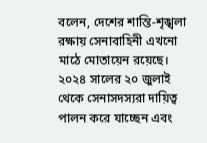বলেন, দেশের শান্তি-শৃঙ্খলা রক্ষায় সেনাবাহিনী এখনো মাঠে মোতায়েন রয়েছে। ২০২৪ সালের ২০ জুলাই থেকে সেনাসদস্যরা দায়িত্ব পালন করে যাচ্ছেন এবং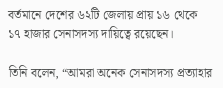বর্তমানে দেশের ৬২টি জেলায় প্রায় ১৬ থেকে ১৭ হাজার সেনাসদস্য দায়িত্বে রয়েছেন।

তিনি বলেন, “আমরা অনেক সেনাসদস্য প্রত্যাহার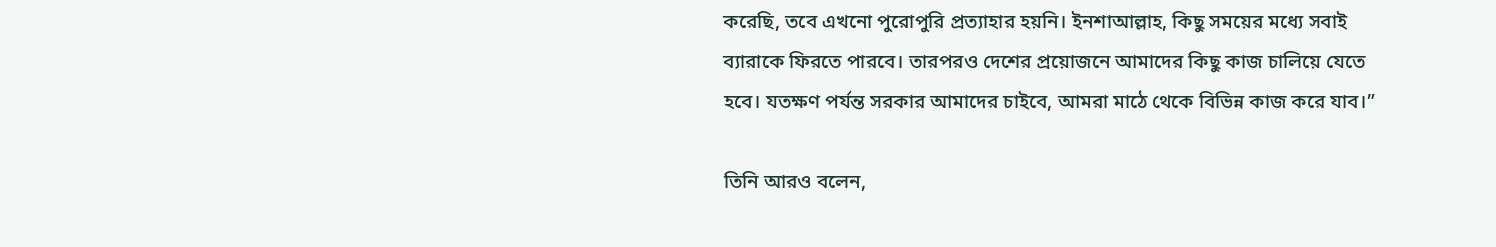করেছি, তবে এখনো পুরোপুরি প্রত্যাহার হয়নি। ইনশাআল্লাহ, কিছু সময়ের মধ্যে সবাই ব্যারাকে ফিরতে পারবে। তারপরও দেশের প্রয়োজনে আমাদের কিছু কাজ চালিয়ে যেতে হবে। যতক্ষণ পর্যন্ত সরকার আমাদের চাইবে, আমরা মাঠে থেকে বিভিন্ন কাজ করে যাব।”

তিনি আরও বলেন,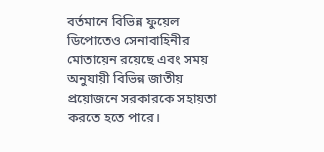বর্তমানে বিভিন্ন ফুয়েল ডিপোতেও সেনাবাহিনীর মোতায়েন রয়েছে এবং সময় অনুযায়ী বিভিন্ন জাতীয় প্রয়োজনে সরকারকে সহায়তা করতে হতে পারে।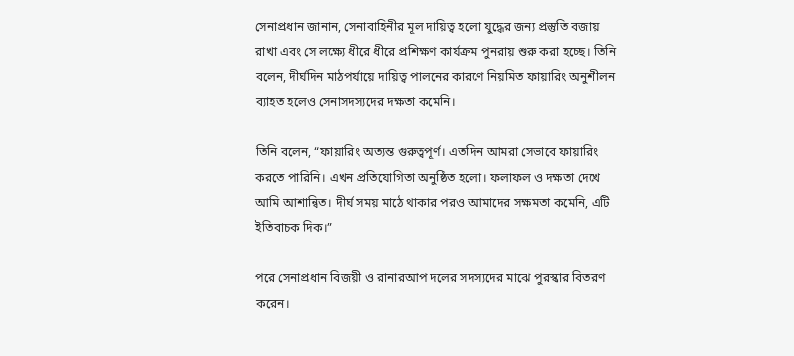সেনাপ্রধান জানান, সেনাবাহিনীর মূল দায়িত্ব হলো যুদ্ধের জন্য প্রস্তুতি বজায় রাখা এবং সে লক্ষ্যে ধীরে ধীরে প্রশিক্ষণ কার্যক্রম পুনরায় শুরু করা হচ্ছে। তিনি বলেন, দীর্ঘদিন মাঠপর্যায়ে দায়িত্ব পালনের কারণে নিয়মিত ফায়ারিং অনুশীলন ব্যাহত হলেও সেনাসদস্যদের দক্ষতা কমেনি।

তিনি বলেন, “ফায়ারিং অত্যন্ত গুরুত্বপূর্ণ। এতদিন আমরা সেভাবে ফায়ারিং করতে পারিনি। এখন প্রতিযোগিতা অনুষ্ঠিত হলো। ফলাফল ও দক্ষতা দেখে আমি আশান্বিত। দীর্ঘ সময় মাঠে থাকার পরও আমাদের সক্ষমতা কমেনি, এটি ইতিবাচক দিক।”

পরে সেনাপ্রধান বিজয়ী ও রানারআপ দলের সদস্যদের মাঝে পুরস্কার বিতরণ করেন।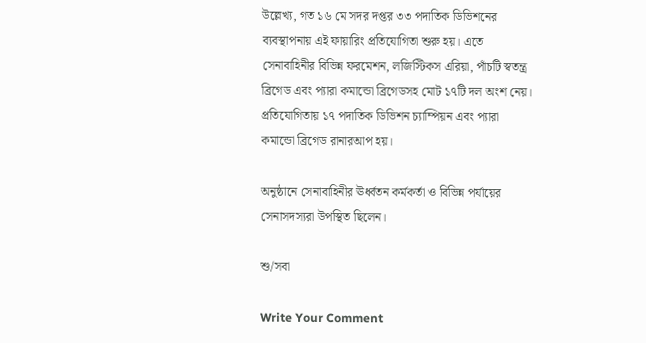উল্লেখ্য, গত ১৬ মে সদর দপ্তর ৩৩ পদাতিক ডিভিশনের ব্যবস্থাপনায় এই ফায়ারিং প্রতিযোগিতা শুরু হয়। এতে সেনাবাহিনীর বিভিন্ন ফরমেশন, লজিস্টিকস এরিয়া, পাঁচটি স্বতন্ত্র ব্রিগেড এবং প্যারা কমান্ডো ব্রিগেডসহ মোট ১৭টি দল অংশ নেয়। প্রতিযোগিতায় ১৭ পদাতিক ডিভিশন চ্যাম্পিয়ন এবং প্যারা কমান্ডো ব্রিগেড রানারআপ হয়।

অনুষ্ঠানে সেনাবাহিনীর ঊর্ধ্বতন কর্মকর্তা ও বিভিন্ন পর্যায়ের সেনাসদস্যরা উপস্থিত ছিলেন।

শু/সবা

Write Your Comment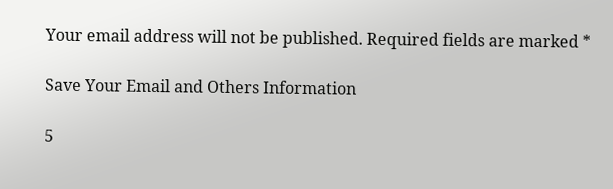Your email address will not be published. Required fields are marked *

Save Your Email and Others Information

5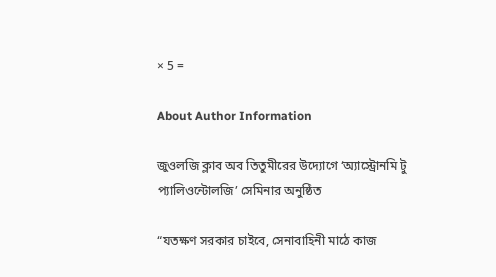× 5 =

About Author Information

জুওলজি ক্লাব অব তিতুমীরের উদ্যোগে ‘অ্যাস্ট্রোনমি টু প্যালিওন্টোলজি’ সেমিনার অনুষ্ঠিত

“যতক্ষণ সরকার চাইবে, সেনাবাহিনী মাঠে কাজ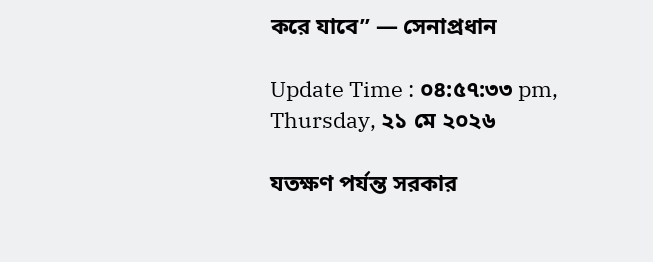করে যাবে” — সেনাপ্রধান

Update Time : ০৪:৫৭:৩৩ pm, Thursday, ২১ মে ২০২৬

যতক্ষণ পর্যন্ত সরকার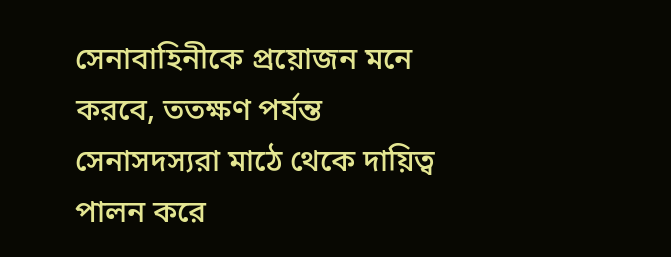সেনাবাহিনীকে প্রয়োজন মনে করবে, ততক্ষণ পর্যন্ত সেনাসদস্যরা মাঠে থেকে দায়িত্ব পালন করে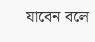যাবেন বলে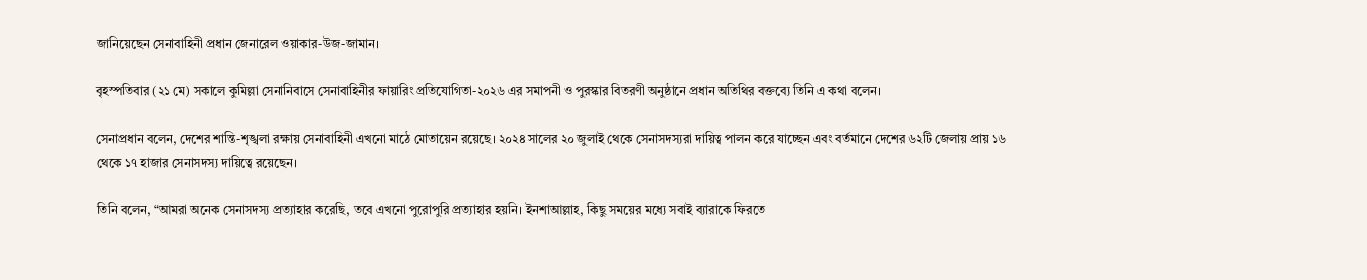জানিয়েছেন সেনাবাহিনী প্রধান জেনারেল ওয়াকার-উজ-জামান।

বৃহস্পতিবার (২১ মে) সকালে কুমিল্লা সেনানিবাসে সেনাবাহিনীর ফায়ারিং প্রতিযোগিতা-২০২৬ এর সমাপনী ও পুরস্কার বিতরণী অনুষ্ঠানে প্রধান অতিথির বক্তব্যে তিনি এ কথা বলেন।

সেনাপ্রধান বলেন, দেশের শান্তি-শৃঙ্খলা রক্ষায় সেনাবাহিনী এখনো মাঠে মোতায়েন রয়েছে। ২০২৪ সালের ২০ জুলাই থেকে সেনাসদস্যরা দায়িত্ব পালন করে যাচ্ছেন এবং বর্তমানে দেশের ৬২টি জেলায় প্রায় ১৬ থেকে ১৭ হাজার সেনাসদস্য দায়িত্বে রয়েছেন।

তিনি বলেন, “আমরা অনেক সেনাসদস্য প্রত্যাহার করেছি, তবে এখনো পুরোপুরি প্রত্যাহার হয়নি। ইনশাআল্লাহ, কিছু সময়ের মধ্যে সবাই ব্যারাকে ফিরতে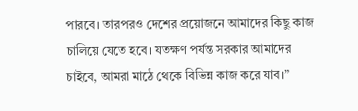পারবে। তারপরও দেশের প্রয়োজনে আমাদের কিছু কাজ চালিয়ে যেতে হবে। যতক্ষণ পর্যন্ত সরকার আমাদের চাইবে, আমরা মাঠে থেকে বিভিন্ন কাজ করে যাব।”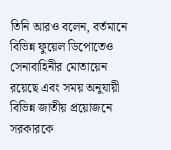তিনি আরও বলেন, বর্তমানে বিভিন্ন ফুয়েল ডিপোতেও সেনাবাহিনীর মোতায়েন রয়েছে এবং সময় অনুযায়ী বিভিন্ন জাতীয় প্রয়োজনে সরকারকে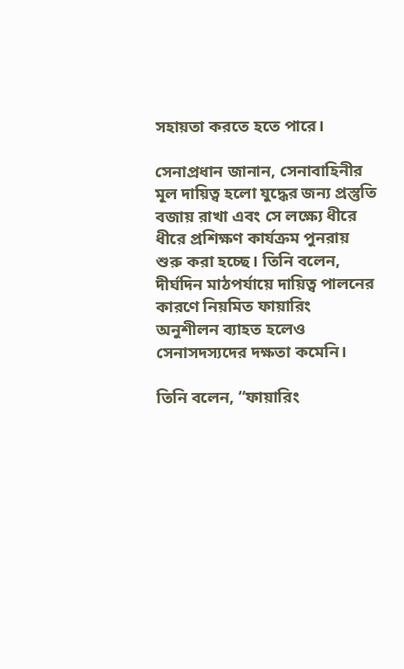সহায়তা করতে হতে পারে।

সেনাপ্রধান জানান, সেনাবাহিনীর মূল দায়িত্ব হলো যুদ্ধের জন্য প্রস্তুতি বজায় রাখা এবং সে লক্ষ্যে ধীরে ধীরে প্রশিক্ষণ কার্যক্রম পুনরায় শুরু করা হচ্ছে। তিনি বলেন, দীর্ঘদিন মাঠপর্যায়ে দায়িত্ব পালনের কারণে নিয়মিত ফায়ারিং অনুশীলন ব্যাহত হলেও সেনাসদস্যদের দক্ষতা কমেনি।

তিনি বলেন, “ফায়ারিং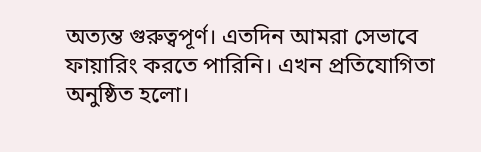অত্যন্ত গুরুত্বপূর্ণ। এতদিন আমরা সেভাবে ফায়ারিং করতে পারিনি। এখন প্রতিযোগিতা অনুষ্ঠিত হলো।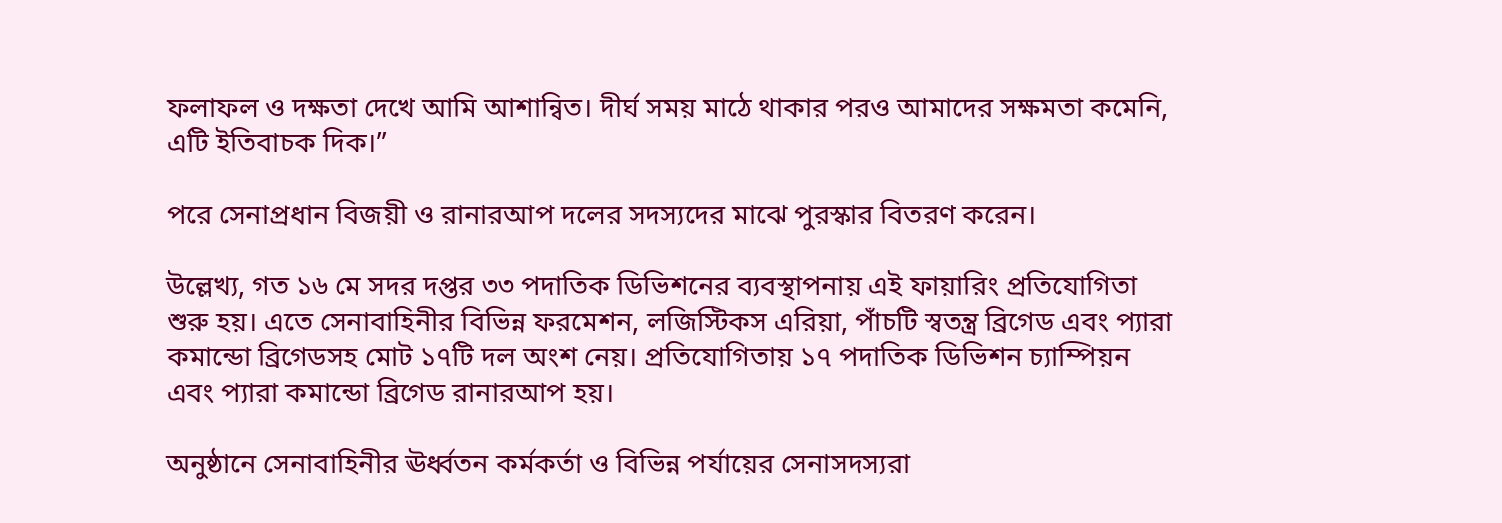ফলাফল ও দক্ষতা দেখে আমি আশান্বিত। দীর্ঘ সময় মাঠে থাকার পরও আমাদের সক্ষমতা কমেনি, এটি ইতিবাচক দিক।”

পরে সেনাপ্রধান বিজয়ী ও রানারআপ দলের সদস্যদের মাঝে পুরস্কার বিতরণ করেন।

উল্লেখ্য, গত ১৬ মে সদর দপ্তর ৩৩ পদাতিক ডিভিশনের ব্যবস্থাপনায় এই ফায়ারিং প্রতিযোগিতা শুরু হয়। এতে সেনাবাহিনীর বিভিন্ন ফরমেশন, লজিস্টিকস এরিয়া, পাঁচটি স্বতন্ত্র ব্রিগেড এবং প্যারা কমান্ডো ব্রিগেডসহ মোট ১৭টি দল অংশ নেয়। প্রতিযোগিতায় ১৭ পদাতিক ডিভিশন চ্যাম্পিয়ন এবং প্যারা কমান্ডো ব্রিগেড রানারআপ হয়।

অনুষ্ঠানে সেনাবাহিনীর ঊর্ধ্বতন কর্মকর্তা ও বিভিন্ন পর্যায়ের সেনাসদস্যরা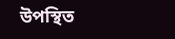উপস্থিত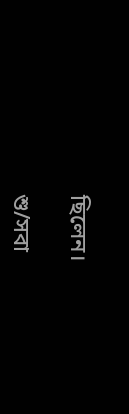ছিলেন।

শু/সবা